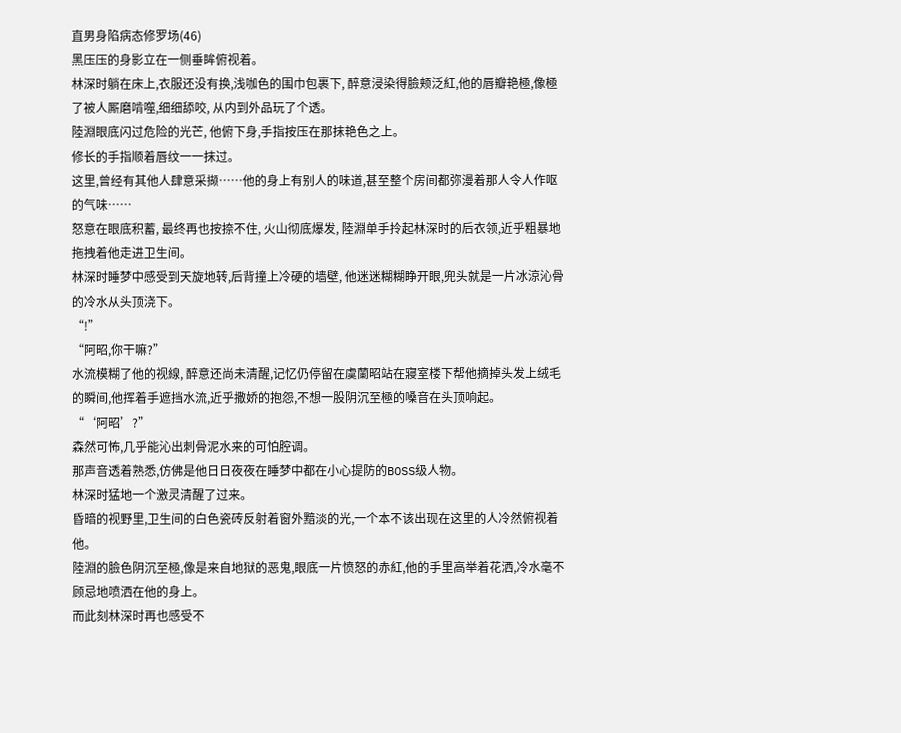直男身陷病态修罗场(46)
黑压压的身影立在一侧垂眸俯视着。
林深时躺在床上,衣服还没有换,浅咖色的围巾包裹下, 醉意浸染得臉颊泛紅,他的唇瓣艳極,像極了被人厮磨啃噬,细细舔咬, 从内到外品玩了个透。
陸淵眼底闪过危险的光芒, 他俯下身,手指按压在那抹艳色之上。
修长的手指顺着唇纹一一抹过。
这里,曾经有其他人肆意采撷……他的身上有别人的味道,甚至整个房间都弥漫着那人令人作呕的气味……
怒意在眼底积蓄, 最终再也按捺不住, 火山彻底爆发, 陸淵单手拎起林深时的后衣领,近乎粗暴地拖拽着他走进卫生间。
林深时睡梦中感受到天旋地转,后背撞上冷硬的墙壁, 他迷迷糊糊睁开眼,兜头就是一片冰涼沁骨的冷水从头顶浇下。
“!”
“阿昭,你干嘛?”
水流模糊了他的视線, 醉意还尚未清醒,记忆仍停留在虞蘭昭站在寢室楼下帮他摘掉头发上绒毛的瞬间,他挥着手遮挡水流,近乎撒娇的抱怨,不想一股阴沉至極的嗓音在头顶响起。
“‘阿昭’?”
森然可怖,几乎能沁出刺骨泥水来的可怕腔调。
那声音透着熟悉,仿佛是他日日夜夜在睡梦中都在小心提防的BOSS级人物。
林深时猛地一个激灵清醒了过来。
昏暗的视野里,卫生间的白色瓷砖反射着窗外黯淡的光,一个本不该出现在这里的人冷然俯视着他。
陸淵的臉色阴沉至極,像是来自地狱的恶鬼,眼底一片愤怒的赤紅,他的手里高举着花洒,冷水毫不顾忌地喷洒在他的身上。
而此刻林深时再也感受不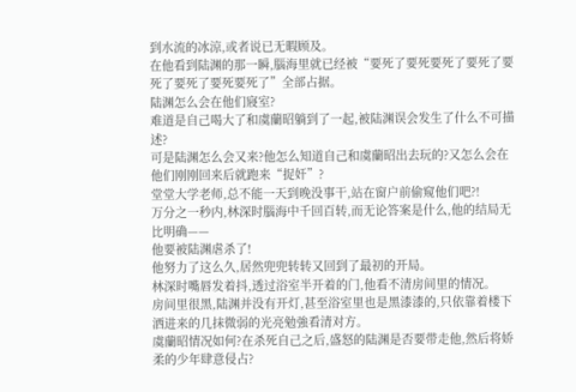到水流的冰涼,或者说已无暇顾及。
在他看到陆渊的那一瞬,腦海里就已经被“要死了要死要死了要死了要死了要死了要死要死了”全部占据。
陆渊怎么会在他们寢室?
难道是自己喝大了和虞蘭昭躺到了一起,被陆渊误会发生了什么不可描述?
可是陆渊怎么会又来?他怎么知道自己和虞蘭昭出去玩的?又怎么会在他们刚刚回来后就跑来“捉奸”?
堂堂大学老师,总不能一天到晚没事干,站在窗户前偷窥他们吧?!
万分之一秒内,林深时腦海中千回百转,而无论答案是什么,他的结局无比明确——
他要被陆渊虐杀了!
他努力了这么久,居然兜兜转转又回到了最初的开局。
林深时嘴唇发着抖,透过浴室半开着的门,他看不清房间里的情况。
房间里很黑,陆渊并没有开灯,甚至浴室里也是黑漆漆的,只依靠着楼下洒进来的几抹微弱的光亮勉強看清对方。
虞蘭昭情况如何?在杀死自己之后,盛怒的陆渊是否要带走他,然后将娇柔的少年肆意侵占?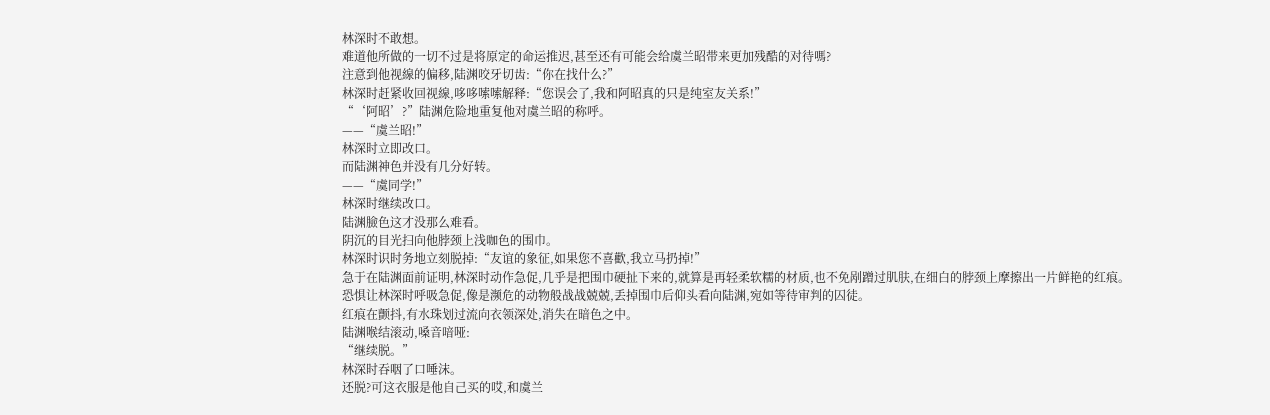林深时不敢想。
难道他所做的一切不过是将原定的命运推迟,甚至还有可能会给虞兰昭带来更加残酷的对待嗎?
注意到他视線的偏移,陆渊咬牙切齿:“你在找什么?”
林深时赶紧收回视線,哆哆嗦嗦解释:“您误会了,我和阿昭真的只是纯室友关系!”
“‘阿昭’?”陆渊危险地重复他对虞兰昭的称呼。
——“虞兰昭!”
林深时立即改口。
而陆渊神色并没有几分好转。
——“虞同学!”
林深时继续改口。
陆渊臉色这才没那么难看。
阴沉的目光扫向他脖颈上浅咖色的围巾。
林深时识时务地立刻脱掉:“友谊的象征,如果您不喜歡,我立马扔掉!”
急于在陆渊面前证明,林深时动作急促,几乎是把围巾硬扯下来的,就算是再轻柔软糯的材质,也不免剐蹭过肌肤,在细白的脖颈上摩擦出一片鲜艳的红痕。
恐惧让林深时呼吸急促,像是濒危的动物般战战兢兢,丢掉围巾后仰头看向陆渊,宛如等待审判的囚徒。
红痕在颤抖,有水珠划过流向衣领深处,消失在暗色之中。
陆渊喉结滚动,嗓音喑哑:
“继续脱。”
林深时吞咽了口唾沫。
还脱?可这衣服是他自己买的哎,和虞兰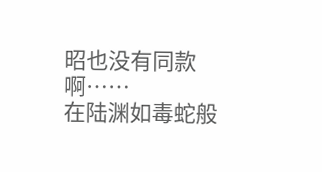昭也没有同款啊……
在陆渊如毒蛇般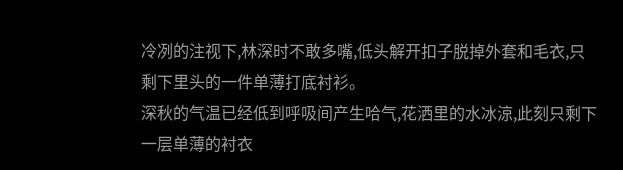冷冽的注视下,林深时不敢多嘴,低头解开扣子脱掉外套和毛衣,只剩下里头的一件单薄打底衬衫。
深秋的气温已经低到呼吸间产生哈气,花洒里的水冰涼,此刻只剩下一层单薄的衬衣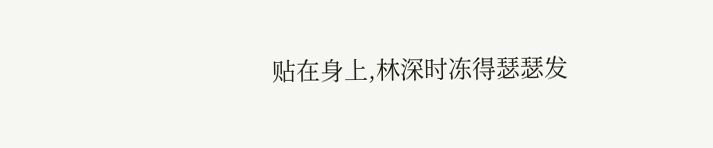贴在身上,林深时冻得瑟瑟发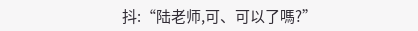抖:“陆老师,可、可以了嗎?”